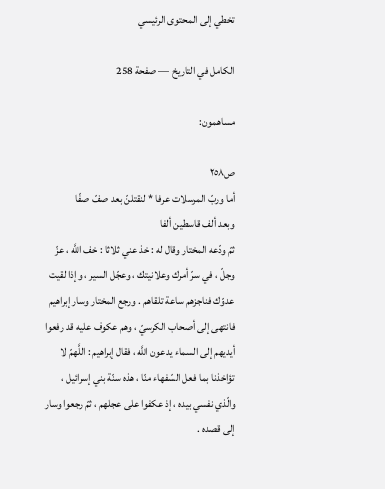تخطي إلى المحتوى الرئيسي

الكامل في التاريخ — صفحة 258

مساهمون:

ص٢٥٨
أما وربّ المرسلات عرفا * لنقتلنّ بعد صفّ صفّا
وبعد ألف قاسطين ألفا
ثمّ ودّعه المختار وقال له : خذ عني ثلاثا : خف اللَّه ، عزّ وجلّ ، في سرّ أمرك وعلانيتك ، وعجّل السير ، وإذا لقيت عدوّك فناجزهم ساعة تلقاهم . ورجع المختار وسار إبراهيم فانتهى إلى أصحاب الكرسيّ ، وهم عكوف عليه قد رفعوا أيديهم إلى السماء يدعون اللَّه ، فقال إبراهيم : اللَّهمّ لا تؤاخذنا بما فعل السّفهاء منّا ، هذه سنّة بني إسرائيل ، والّذي نفسي بيده ، إذ عكفوا على عجلهم ، ثمّ رجعوا وسار إلى قصده .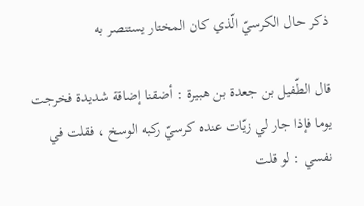ذكر حال الكرسيّ الّذي كان المختار يستنصر به

قال الطّفيل بن جعدة بن هبيرة : أضقنا إضاقة شديدة فخرجت يوما فإذا جار لي زيّات عنده كرسيّ ركبه الوسخ ، فقلت في نفسي : لو قلت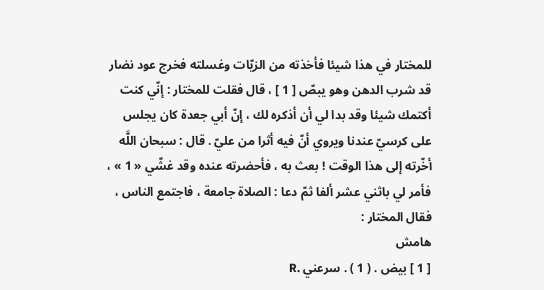للمختار في هذا شيئا فأخذته من الزيّات وغسلته فخرج عود نضار قد شرب الدهن وهو يبصّ [ 1 ] ، قال فقلت للمختار : إنّي كنت أكتمك شيئا وقد بدا لي أن أذكره لك ، إنّ أبي جعدة كان يجلس على كرسيّ عندنا ويروي أنّ فيه أثرا من عليّ . قال : سبحان اللَّه أخّرته إلى هذا الوقت ! بعث به ، فأحضرته عنده وقد غشّي « 1 » ، فأمر لي باثني عشر ألفا ثمّ دعا : الصلاة جامعة ، فاجتمع الناس ، فقال المختار :
هامش
[ 1 ] بيض . ( 1 ) . سرعني .R